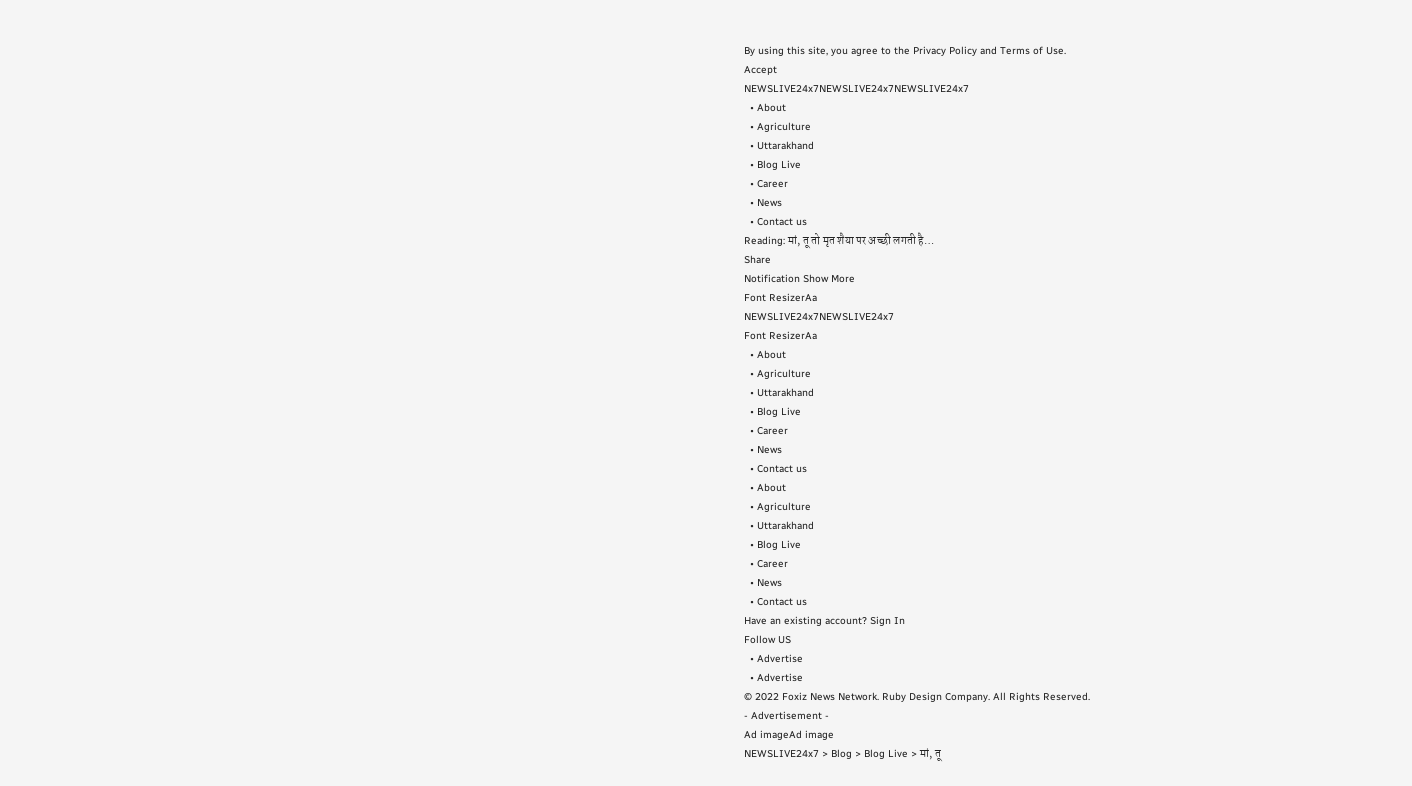By using this site, you agree to the Privacy Policy and Terms of Use.
Accept
NEWSLIVE24x7NEWSLIVE24x7NEWSLIVE24x7
  • About
  • Agriculture
  • Uttarakhand
  • Blog Live
  • Career
  • News
  • Contact us
Reading: मां, तू तो मृत शैया पर अच्छी लगती है…
Share
Notification Show More
Font ResizerAa
NEWSLIVE24x7NEWSLIVE24x7
Font ResizerAa
  • About
  • Agriculture
  • Uttarakhand
  • Blog Live
  • Career
  • News
  • Contact us
  • About
  • Agriculture
  • Uttarakhand
  • Blog Live
  • Career
  • News
  • Contact us
Have an existing account? Sign In
Follow US
  • Advertise
  • Advertise
© 2022 Foxiz News Network. Ruby Design Company. All Rights Reserved.
- Advertisement -
Ad imageAd image
NEWSLIVE24x7 > Blog > Blog Live > मां, तू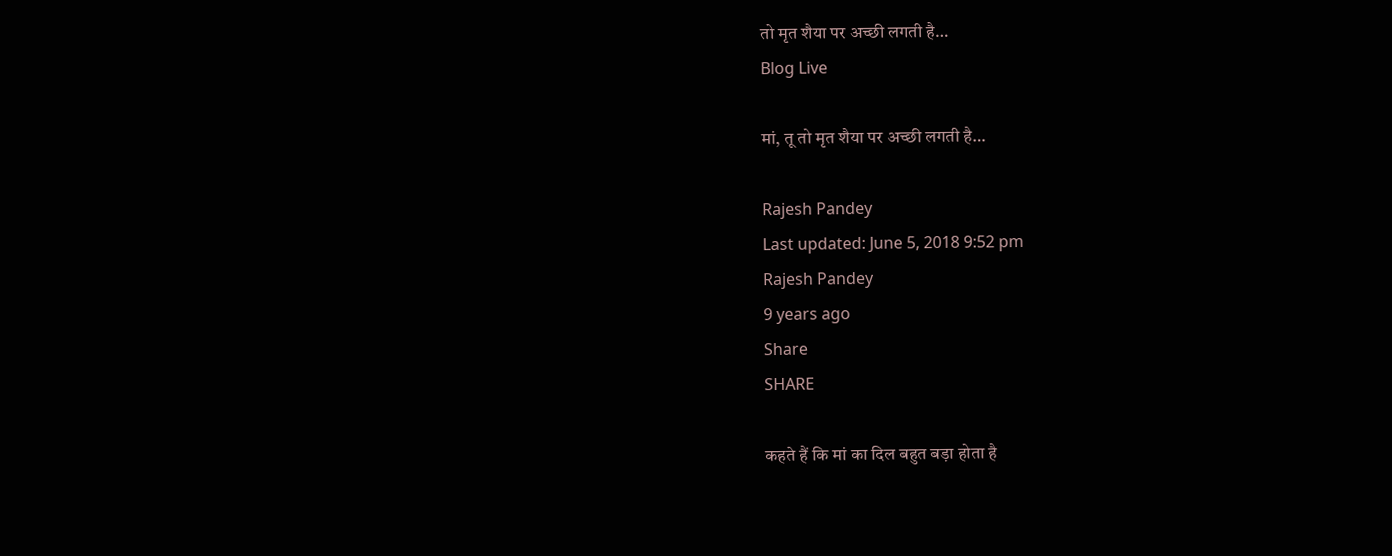तो मृत शैया पर अच्छी लगती है…
Blog Live

मां, तू तो मृत शैया पर अच्छी लगती है…

Rajesh Pandey
Last updated: June 5, 2018 9:52 pm
Rajesh Pandey
9 years ago
Share
SHARE

कहते हैं कि मां का दिल बहुत बड़ा होता है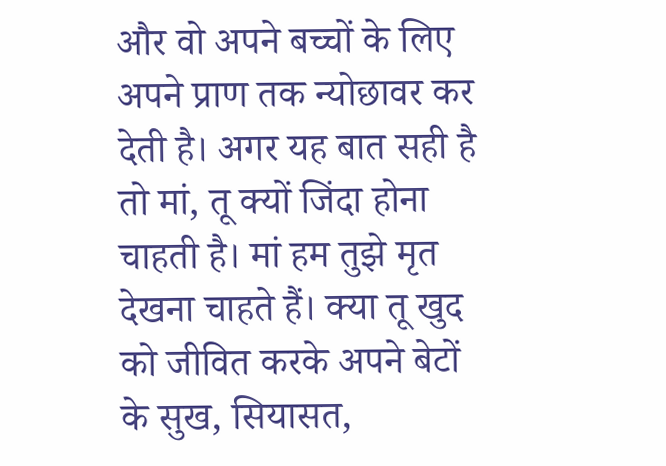और वो अपने बच्चों के लिए अपने प्राण तक न्योछावर कर देती है। अगर यह बात सही है तो मां, तू क्यों जिंदा होना चाहती है। मां हम तुझे मृत देखना चाहते हैं। क्या तू खुद को जीवित करके अपने बेटों के सुख, सियासत,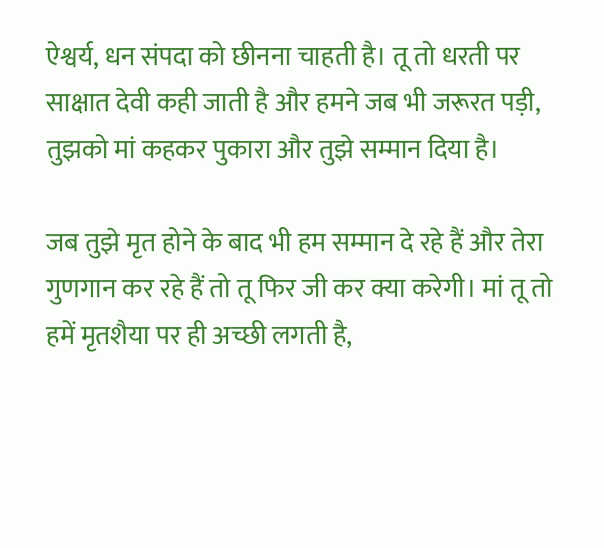ऐश्वर्य, धन संपदा को छीनना चाहती है। तू तो धरती पर साक्षात देवी कही जाती है और हमने जब भी जरूरत पड़ी, तुझको मां कहकर पुकारा और तुझे सम्मान दिया है।

जब तुझे मृत होने के बाद भी हम सम्मान दे रहे हैं और तेरा गुणगान कर रहे हैं तो तू फिर जी कर क्या करेगी। मां तू तो हमें मृतशैया पर ही अच्छी लगती है,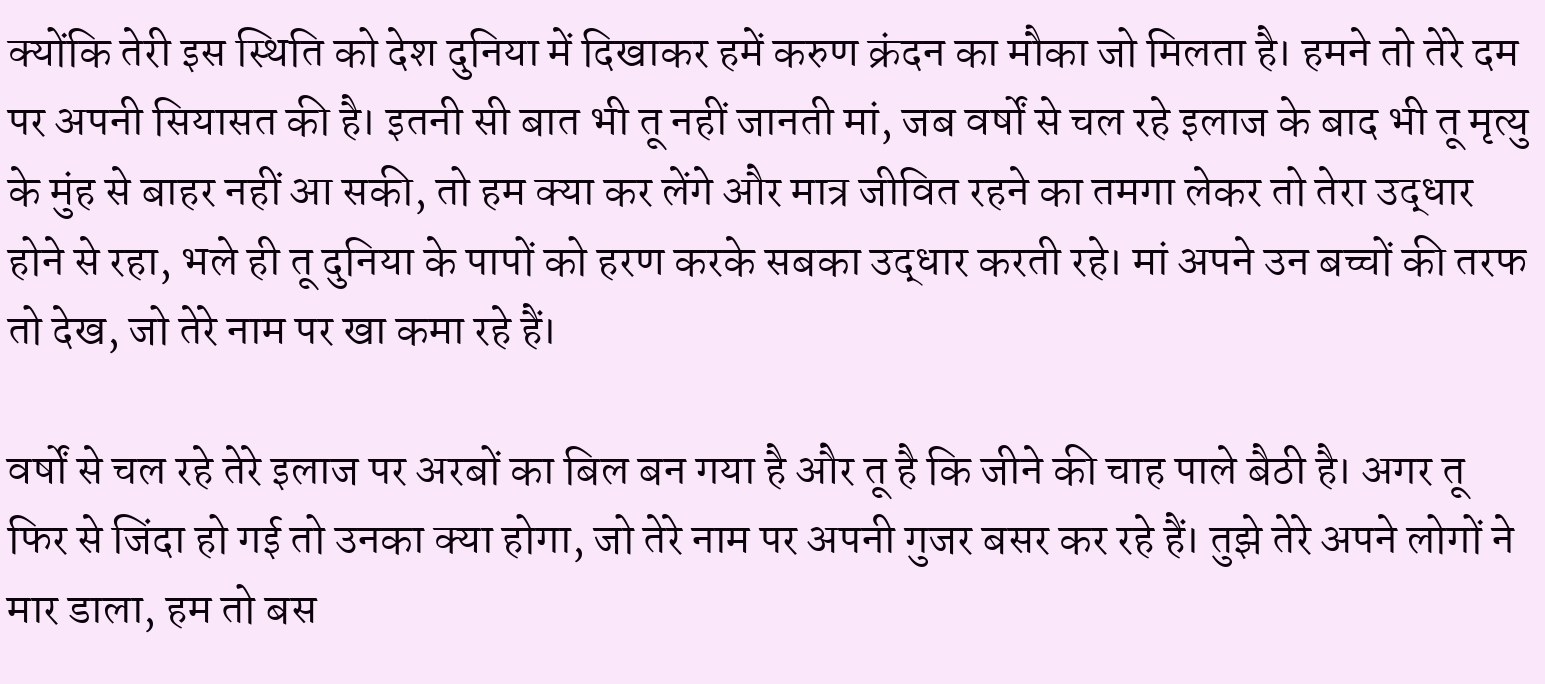क्योंकि तेरी इस स्थिति को देश दुनिया में दिखाकर हमें करुण क्रंदन का मौका जो मिलता है। हमने तो तेरे दम पर अपनी सियासत की है। इतनी सी बात भी तू नहीं जानती मां, जब वर्षों से चल रहे इलाज के बाद भी तू मृत्यु के मुंह से बाहर नहीं आ सकी, तो हम क्या कर लेंगे और मात्र जीवित रहने का तमगा लेकर तो तेरा उद्धार होने से रहा, भले ही तू दुनिया के पापों को हरण करके सबका उद्धार करती रहे। मां अपने उन बच्चों की तरफ तो देख, जो तेरे नाम पर खा कमा रहे हैं।

वर्षों से चल रहे तेरे इलाज पर अरबों का बिल बन गया है और तू है कि जीने की चाह पाले बैठी है। अगर तू फिर से जिंदा हो गई तो उनका क्या होगा, जो तेरे नाम पर अपनी गुजर बसर कर रहे हैं। तुझे तेरे अपने लोगों ने मार डाला, हम तो बस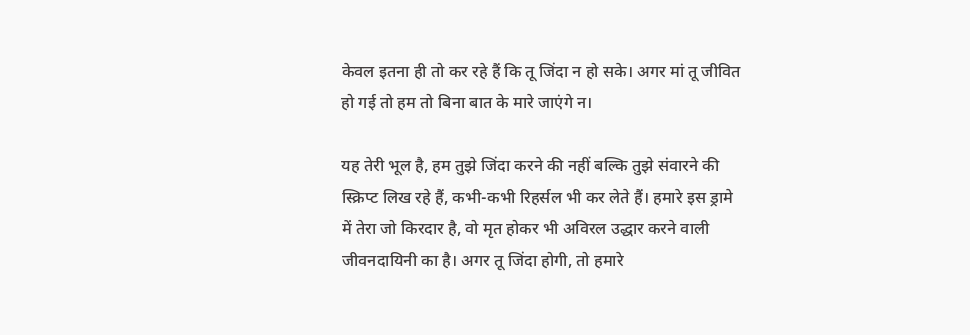केवल इतना ही तो कर रहे हैं कि तू जिंदा न हो सके। अगर मां तू जीवित हो गई तो हम तो बिना बात के मारे जाएंगे न।

यह तेरी भूल है, हम तुझे जिंदा करने की नहीं बल्कि तुझे संवारने की स्क्रिप्ट लिख रहे हैं, कभी-कभी रिहर्सल भी कर लेते हैं। हमारे इस ड्रामे में तेरा जो किरदार है, वो मृत होकर भी अविरल उद्धार करने वाली जीवनदायिनी का है। अगर तू जिंदा होगी, तो हमारे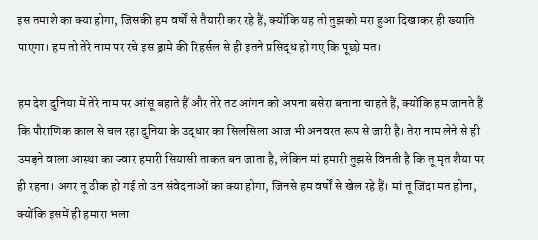इस तमाशे का क्या होगा, जिसकी हम वर्षों से तैयारी कर रहे हैं, क्योंकि यह तो तुझको मरा हुआ दिखाकर ही ख्याति पाएगा। हम तो तेरे नाम पर रचे इस ड्रामे की रिहर्सल से ही इतने प्रसिद्ध हो गए कि पूछो मत।

हम देश दुनिया में तेरे नाम पर आंसू बहाते हैं और तेरे तट आंगन को अपना बसेरा बनाना चाहते हैं, क्योंकि हम जानते हैं कि पौराणिक काल से चल रहा दुनिया के उद्धार का सिलसिला आज भी अनवरत रूप से जारी है। तेरा नाम लेने से ही उमड़ने वाला आस्था का ज्वार हमारी सियासी ताकत बन जाता है, लेकिन मां हमारी तुझसे विनती है कि तू मृत शैया पर ही रहना। अगर तू ठीक हो गई तो उन संवेदनाओं का क्या होगा, जिनसे हम वर्षों से खेल रहे हैं। मां तू जिंदा मत होना, क्योंकि इसमें ही हमारा भला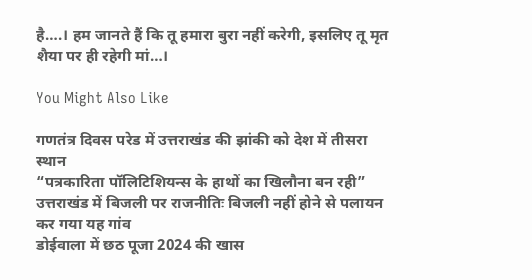है….। हम जानते हैं कि तू हमारा बुरा नहीं करेगी, इसलिए तू मृत शैया पर ही रहेगी मां…।

You Might Also Like

गणतंत्र दिवस परेड में उत्तराखंड की झांकी को देश में तीसरा स्थान
“पत्रकारिता पॉलिटिशियन्स के हाथों का खिलौना बन रही”
उत्तराखंड में बिजली पर राजनीतिः बिजली नहीं होने से पलायन कर गया यह गांव
डोईवाला में छठ पूजा 2024 की खास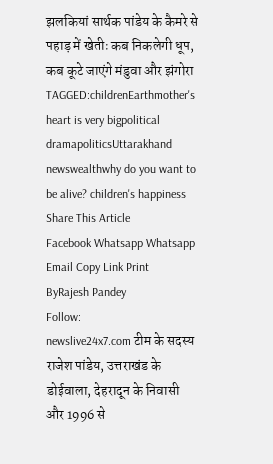झलकियां सार्थक पांडेय के कैमरे से
पहाड़ में खेतीः कब निकलेगी धूप, कब कूटे जाएंगे मंडुवा और झंगोरा
TAGGED:childrenEarthmother's heart is very bigpolitical dramapoliticsUttarakhand newswealthwhy do you want to be alive? children's happiness
Share This Article
Facebook Whatsapp Whatsapp Email Copy Link Print
ByRajesh Pandey
Follow:
newslive24x7.com टीम के सदस्य राजेश पांडेय, उत्तराखंड के डोईवाला, देहरादून के निवासी और 1996 से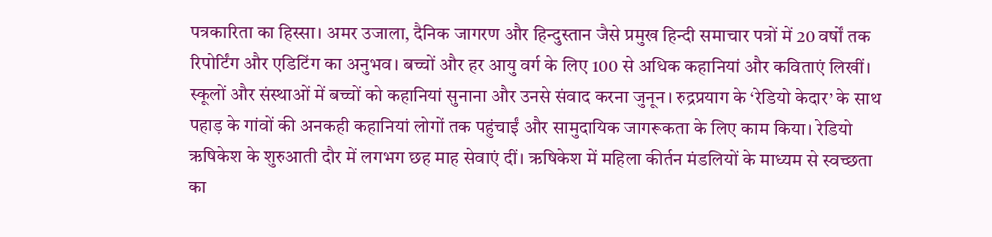पत्रकारिता का हिस्सा। अमर उजाला, दैनिक जागरण और हिन्दुस्तान जैसे प्रमुख हिन्दी समाचार पत्रों में 20 वर्षों तक रिपोर्टिंग और एडिटिंग का अनुभव। बच्चों और हर आयु वर्ग के लिए 100 से अधिक कहानियां और कविताएं लिखीं। स्कूलों और संस्थाओं में बच्चों को कहानियां सुनाना और उनसे संवाद करना जुनून। रुद्रप्रयाग के ‘रेडियो केदार’ के साथ पहाड़ के गांवों की अनकही कहानियां लोगों तक पहुंचाईं और सामुदायिक जागरूकता के लिए काम किया। रेडियो ऋषिकेश के शुरुआती दौर में लगभग छह माह सेवाएं दीं। ऋषिकेश में महिला कीर्तन मंडलियों के माध्यम से स्वच्छता का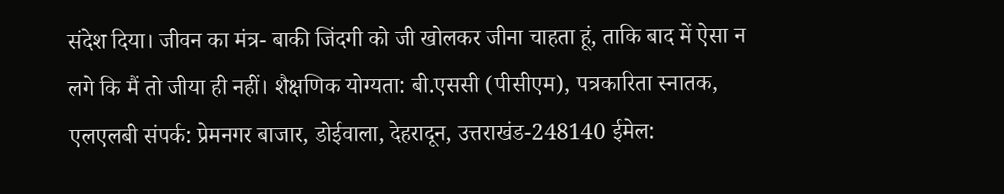संदेश दिया। जीवन का मंत्र- बाकी जिंदगी को जी खोलकर जीना चाहता हूं, ताकि बाद में ऐसा न लगे कि मैं तो जीया ही नहीं। शैक्षणिक योग्यता: बी.एससी (पीसीएम), पत्रकारिता स्नातक, एलएलबी संपर्क: प्रेमनगर बाजार, डोईवाला, देहरादून, उत्तराखंड-248140 ईमेल: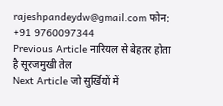rajeshpandeydw@gmail.com फोन: +91 9760097344
Previous Article नारियल से बेहतर होता है सूरजमुखी तेल
Next Article जो सुर्खियों में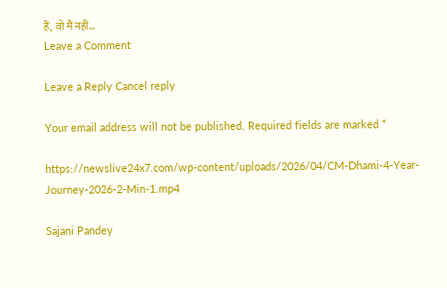हैं, वो मैं नहीं…
Leave a Comment

Leave a Reply Cancel reply

Your email address will not be published. Required fields are marked *

https://newslive24x7.com/wp-content/uploads/2026/04/CM-Dhami-4-Year-Journey-2026-2-Min-1.mp4

Sajani Pandey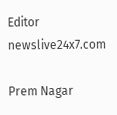Editor newslive24x7.com

Prem Nagar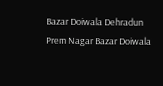Bazar Doiwala Dehradun
Prem Nagar Bazar Doiwala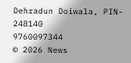Dehradun Doiwala, PIN- 248140
9760097344
© 2026 News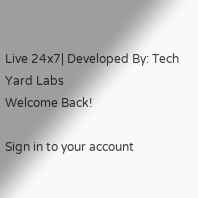Live 24x7| Developed By: Tech Yard Labs
Welcome Back!

Sign in to your account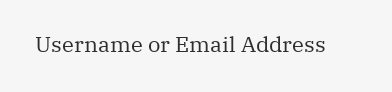Username or Email Address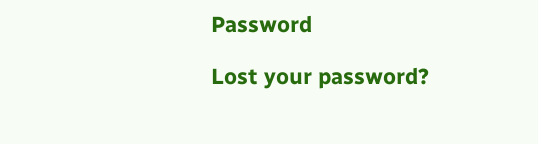Password

Lost your password?